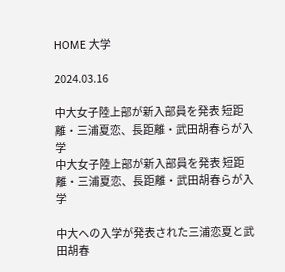HOME 大学

2024.03.16

中大女子陸上部が新入部員を発表 短距離・三浦夏恋、長距離・武田胡春らが入学
中大女子陸上部が新入部員を発表 短距離・三浦夏恋、長距離・武田胡春らが入学

中大への入学が発表された三浦恋夏と武田胡春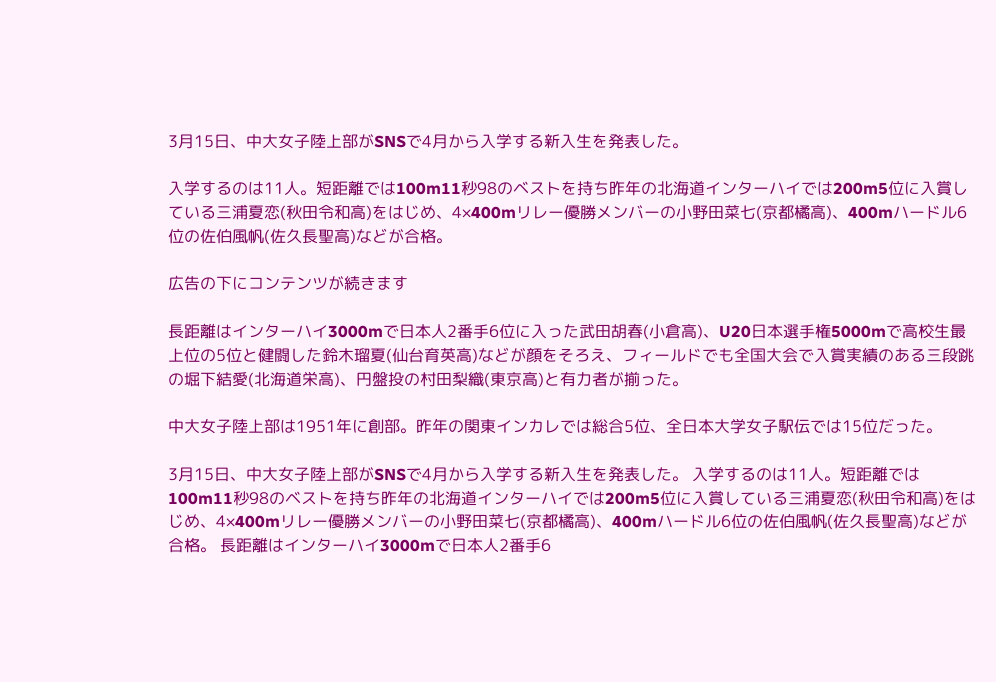3月15日、中大女子陸上部がSNSで4月から入学する新入生を発表した。

入学するのは11人。短距離では100m11秒98のベストを持ち昨年の北海道インターハイでは200m5位に入賞している三浦夏恋(秋田令和高)をはじめ、4×400mリレー優勝メンバーの小野田菜七(京都橘高)、400mハードル6位の佐伯風帆(佐久長聖高)などが合格。

広告の下にコンテンツが続きます

長距離はインターハイ3000mで日本人2番手6位に入った武田胡春(小倉高)、U20日本選手権5000mで高校生最上位の5位と健闘した鈴木瑠夏(仙台育英高)などが顔をそろえ、フィールドでも全国大会で入賞実績のある三段跳の堀下結愛(北海道栄高)、円盤投の村田梨織(東京高)と有力者が揃った。

中大女子陸上部は1951年に創部。昨年の関東インカレでは総合5位、全日本大学女子駅伝では15位だった。

3月15日、中大女子陸上部がSNSで4月から入学する新入生を発表した。 入学するのは11人。短距離では100m11秒98のベストを持ち昨年の北海道インターハイでは200m5位に入賞している三浦夏恋(秋田令和高)をはじめ、4×400mリレー優勝メンバーの小野田菜七(京都橘高)、400mハードル6位の佐伯風帆(佐久長聖高)などが合格。 長距離はインターハイ3000mで日本人2番手6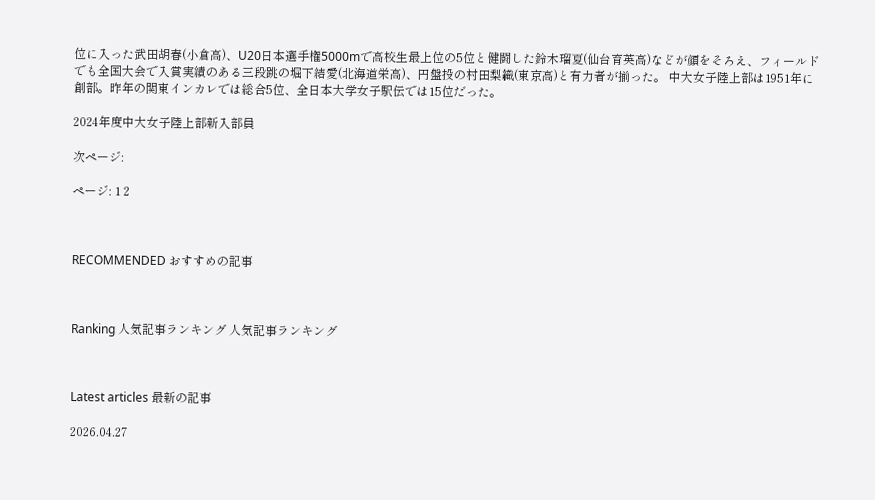位に入った武田胡春(小倉高)、U20日本選手権5000mで高校生最上位の5位と健闘した鈴木瑠夏(仙台育英高)などが顔をそろえ、フィールドでも全国大会で入賞実績のある三段跳の堀下結愛(北海道栄高)、円盤投の村田梨織(東京高)と有力者が揃った。 中大女子陸上部は1951年に創部。昨年の関東インカレでは総合5位、全日本大学女子駅伝では15位だった。

2024年度中大女子陸上部新入部員

次ページ:

ページ: 1 2



RECOMMENDED おすすめの記事



Ranking 人気記事ランキング 人気記事ランキング



Latest articles 最新の記事

2026.04.27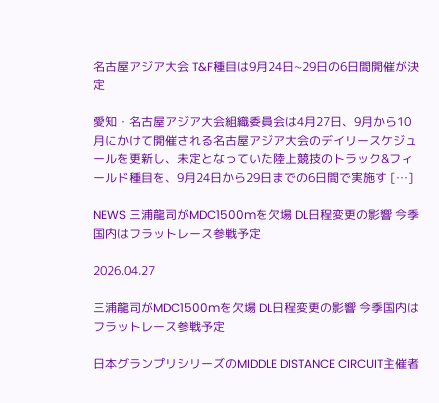名古屋アジア大会 T&F種目は9月24日~29日の6日間開催が決定

愛知・名古屋アジア大会組織委員会は4月27日、9月から10月にかけて開催される名古屋アジア大会のデイリースケジュールを更新し、未定となっていた陸上競技のトラック&フィールド種目を、9月24日から29日までの6日間で実施す […]

NEWS 三浦龍司がMDC1500mを欠場 DL日程変更の影響 今季国内はフラットレース参戦予定

2026.04.27

三浦龍司がMDC1500mを欠場 DL日程変更の影響 今季国内はフラットレース参戦予定

日本グランプリシリーズのMIDDLE DISTANCE CIRCUIT主催者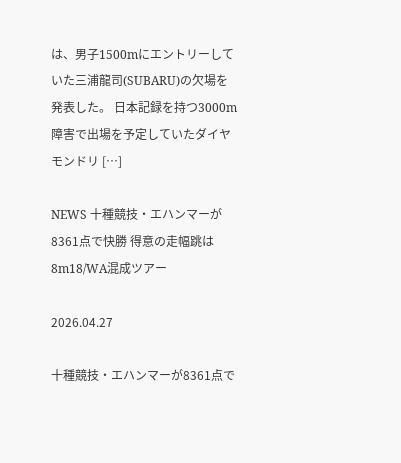は、男子1500mにエントリーしていた三浦龍司(SUBARU)の欠場を発表した。 日本記録を持つ3000m障害で出場を予定していたダイヤモンドリ […]

NEWS 十種競技・エハンマーが8361点で快勝 得意の走幅跳は8m18/WA混成ツアー

2026.04.27

十種競技・エハンマーが8361点で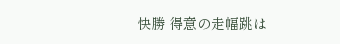快勝 得意の走幅跳は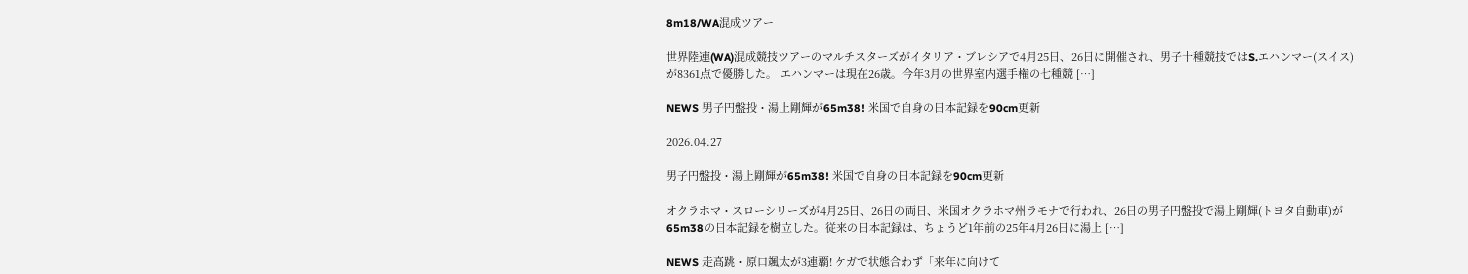8m18/WA混成ツアー

世界陸連(WA)混成競技ツアーのマルチスターズがイタリア・ブレシアで4月25日、26日に開催され、男子十種競技ではS.エハンマー(スイス)が8361点で優勝した。 エハンマーは現在26歳。今年3月の世界室内選手権の七種競 […]

NEWS 男子円盤投・湯上剛輝が65m38! 米国で自身の日本記録を90cm更新

2026.04.27

男子円盤投・湯上剛輝が65m38! 米国で自身の日本記録を90cm更新

オクラホマ・スローシリーズが4月25日、26日の両日、米国オクラホマ州ラモナで行われ、26日の男子円盤投で湯上剛輝(トヨタ自動車)が65m38の日本記録を樹立した。従来の日本記録は、ちょうど1年前の25年4月26日に湯上 […]

NEWS 走高跳・原口颯太が3連覇! ケガで状態合わず「来年に向けて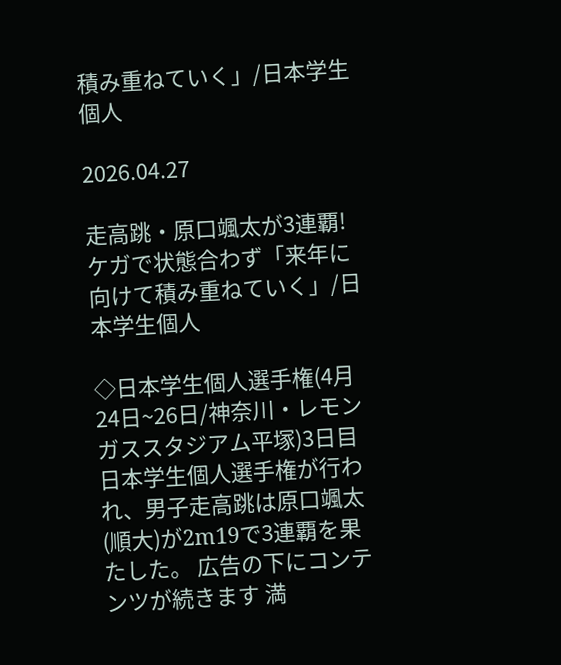積み重ねていく」/日本学生個人

2026.04.27

走高跳・原口颯太が3連覇! ケガで状態合わず「来年に向けて積み重ねていく」/日本学生個人

◇日本学生個人選手権(4月24日~26日/神奈川・レモンガススタジアム平塚)3日目 日本学生個人選手権が行われ、男子走高跳は原口颯太(順大)が2m19で3連覇を果たした。 広告の下にコンテンツが続きます 満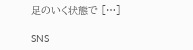足のいく状態で […]

SNS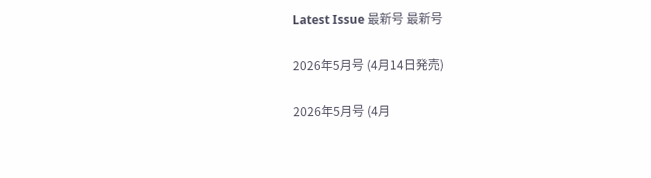Latest Issue 最新号 最新号

2026年5月号 (4月14日発売)

2026年5月号 (4月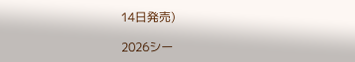14日発売)

2026シー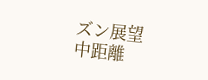ズン展望
中距離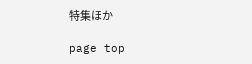特集ほか

page top